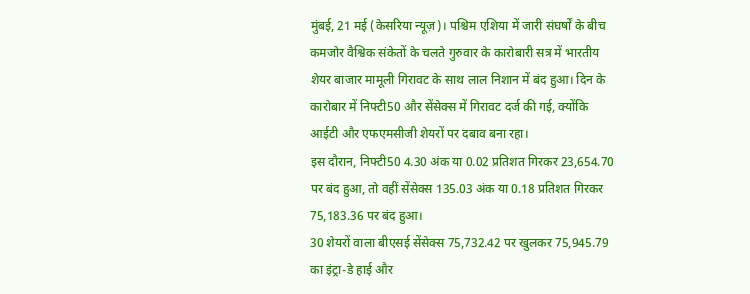मुंबई, 21 मई (केसरिया न्यूज़)। पश्चिम एशिया में जारी संघर्षों के बीच कमजोर वैश्विक संकेतों के चलते गुरुवार के कारोबारी सत्र में भारतीय शेयर बाजार मामूली गिरावट के साथ लाल निशान में बंद हुआ। दिन के कारोबार में निफ्टी50 और सेंसेक्स में गिरावट दर्ज की गई, क्योंकि आईटी और एफएमसीजी शेयरों पर दबाव बना रहा।
इस दौरान, निफ्टी50 4.30 अंक या 0.02 प्रतिशत गिरकर 23,654.70 पर बंद हुआ, तो वहीं सेंसेक्स 135.03 अंक या 0.18 प्रतिशत गिरकर 75,183.36 पर बंद हुआ।
30 शेयरों वाला बीएसई सेंसेक्स 75,732.42 पर खुलकर 75,945.79 का इंट्रा-डे हाई और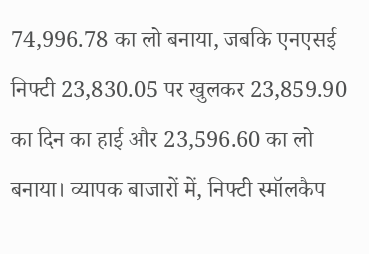74,996.78 का लो बनाया, जबकि एनएसई निफ्टी 23,830.05 पर खुलकर 23,859.90 का दिन का हाई और 23,596.60 का लो बनाया। व्यापक बाजारों में, निफ्टी स्मॉलकैप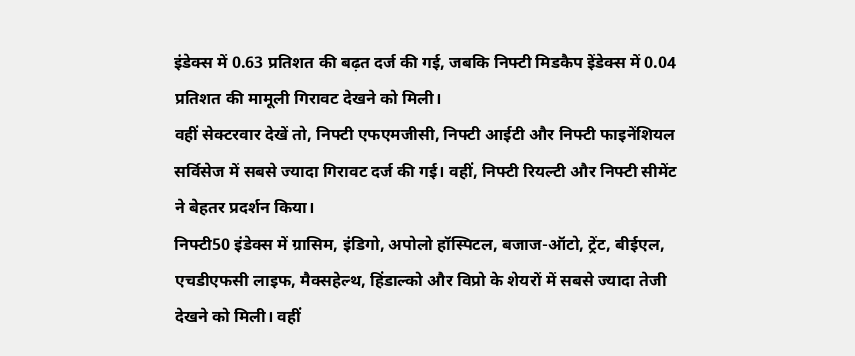इंडेक्स में 0.63 प्रतिशत की बढ़त दर्ज की गई, जबकि निफ्टी मिडकैप इेंडेक्स में 0.04 प्रतिशत की मामूली गिरावट देखने को मिली।
वहीं सेक्टरवार देखें तो, निफ्टी एफएमजीसी, निफ्टी आईटी और निफ्टी फाइनेंशियल सर्विसेज में सबसे ज्यादा गिरावट दर्ज की गई। वहीं, निफ्टी रियल्टी और निफ्टी सीमेंट ने बेहतर प्रदर्शन किया।
निफ्टी50 इंडेक्स में ग्रासिम, इंडिगो, अपोलो हॉस्पिटल, बजाज-ऑटो, ट्रेंट, बीईएल, एचडीएफसी लाइफ, मैक्सहेल्थ, हिंडाल्को और विप्रो के शेयरों में सबसे ज्यादा तेजी देखने को मिली। वहीं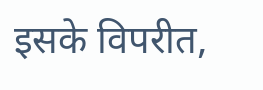इसके विपरीत,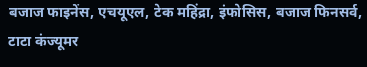बजाज फाइनेंस, एचयूएल, टेक महिंद्रा, इंफोसिस, बजाज फिनसर्व, टाटा कंज्यूमर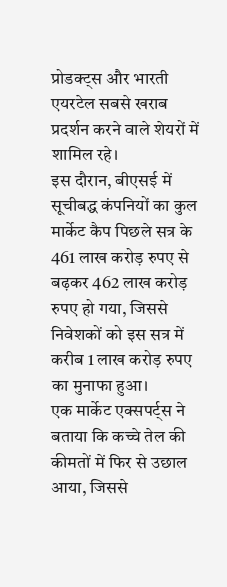प्रोडक्ट्स और भारती एयरटेल सबसे खराब प्रदर्शन करने वाले शेयरों में शामिल रहे।
इस दौरान, बीएसई में सूचीबद्ध कंपनियों का कुल मार्केट कैप पिछले सत्र के 461 लाख करोड़ रुपए से बढ़कर 462 लाख करोड़ रुपए हो गया, जिससे निवेशकों को इस सत्र में करीब 1 लाख करोड़ रुपए का मुनाफा हुआ।
एक मार्केट एक्सपर्ट्स ने बताया कि कच्चे तेल की कीमतों में फिर से उछाल आया, जिससे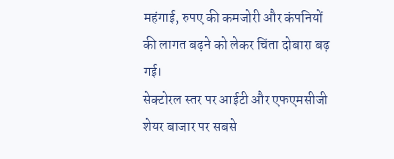महंगाई, रुपए की कमजोरी और कंपनियों की लागत बढ़ने को लेकर चिंता दोबारा बढ़ गई।
सेक्टोरल स्तर पर आईटी और एफएमसीजी शेयर बाजार पर सबसे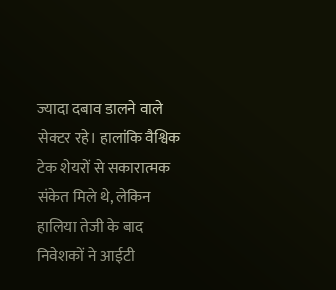ज्यादा दबाव डालने वाले सेक्टर रहे। हालांकि वैश्विक टेक शेयरों से सकारात्मक संकेत मिले थे, लेकिन हालिया तेजी के बाद निवेशकों ने आईटी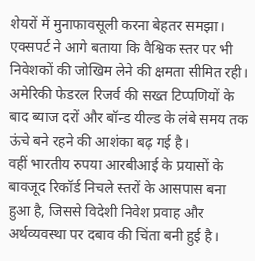शेयरों में मुनाफावसूली करना बेहतर समझा।
एक्सपर्ट ने आगे बताया कि वैश्विक स्तर पर भी निवेशकों की जोखिम लेने की क्षमता सीमित रही। अमेरिकी फेडरल रिजर्व की सख्त टिप्पणियों के बाद ब्याज दरों और बॉन्ड यील्ड के लंबे समय तक ऊंचे बने रहने की आशंका बढ़ गई है।
वहीं भारतीय रुपया आरबीआई के प्रयासों के बावजूद रिकॉर्ड निचले स्तरों के आसपास बना हुआ है, जिससे विदेशी निवेश प्रवाह और अर्थव्यवस्था पर दबाव की चिंता बनी हुई है।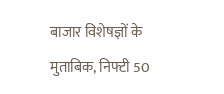बाजार विशेषज्ञों के मुताबिक, निफ्टी 50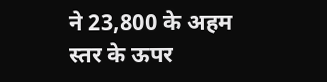ने 23,800 के अहम स्तर के ऊपर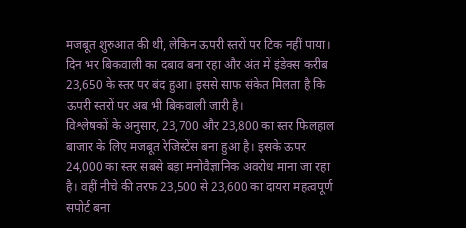मजबूत शुरुआत की थी, लेकिन ऊपरी स्तरों पर टिक नहीं पाया। दिन भर बिकवाली का दबाव बना रहा और अंत में इंडेक्स करीब 23,650 के स्तर पर बंद हुआ। इससे साफ संकेत मिलता है कि ऊपरी स्तरों पर अब भी बिकवाली जारी है।
विश्लेषकों के अनुसार, 23,700 और 23,800 का स्तर फिलहाल बाजार के लिए मजबूत रेजिस्टेंस बना हुआ है। इसके ऊपर 24,000 का स्तर सबसे बड़ा मनोवैज्ञानिक अवरोध माना जा रहा है। वहीं नीचे की तरफ 23,500 से 23,600 का दायरा महत्वपूर्ण सपोर्ट बना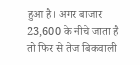हुआ है। अगर बाजार 23,600 के नीचे जाता है तो फिर से तेज बिकवाली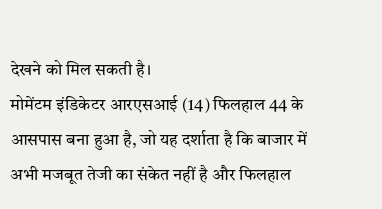देखने को मिल सकती है।
मोमेंटम इंडिकेटर आरएसआई (14) फिलहाल 44 के आसपास बना हुआ है, जो यह दर्शाता है कि बाजार में अभी मजबूत तेजी का संकेत नहीं है और फिलहाल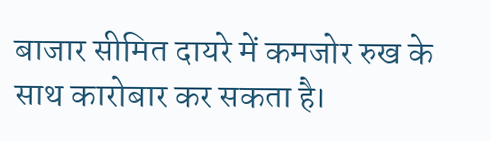बाजार सीमित दायरे में कमजोर रुख के साथ कारोबार कर सकता है।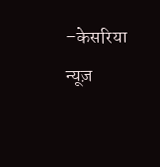–केसरिया न्यूज़